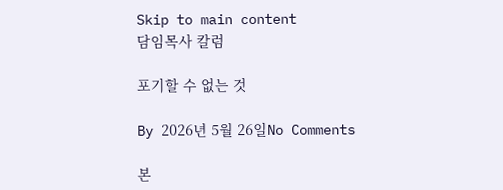Skip to main content
담임목사 칼럼

포기할 수 없는 것

By 2026년 5월 26일No Comments

본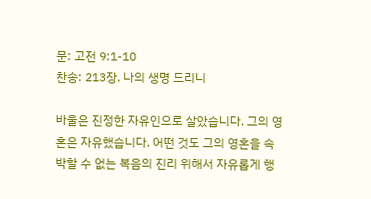문: 고전 9:1-10
찬송: 213장. 나의 생명 드리니

바울은 진정한 자유인으로 살았습니다. 그의 영혼은 자유했습니다. 어떤 것도 그의 영혼을 속박할 수 없는 복음의 진리 위해서 자유롭게 행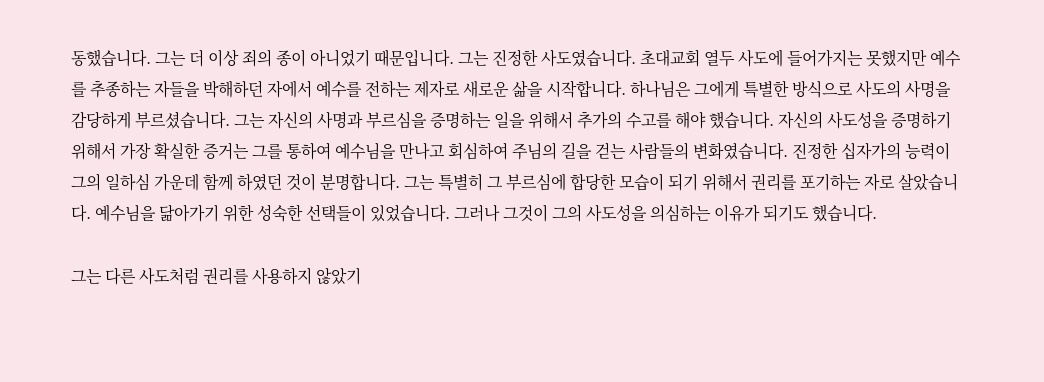동했습니다. 그는 더 이상 죄의 종이 아니었기 때문입니다. 그는 진정한 사도였습니다. 초대교회 열두 사도에 들어가지는 못했지만 예수를 추종하는 자들을 박해하던 자에서 예수를 전하는 제자로 새로운 삶을 시작합니다. 하나님은 그에게 특별한 방식으로 사도의 사명을 감당하게 부르셨습니다. 그는 자신의 사명과 부르심을 증명하는 일을 위해서 추가의 수고를 해야 했습니다. 자신의 사도성을 증명하기 위해서 가장 확실한 증거는 그를 통하여 예수님을 만나고 회심하여 주님의 길을 걷는 사람들의 변화였습니다. 진정한 십자가의 능력이 그의 일하심 가운데 함께 하였던 것이 분명합니다. 그는 특별히 그 부르심에 합당한 모습이 되기 위해서 권리를 포기하는 자로 살았습니다. 예수님을 닮아가기 위한 성숙한 선택들이 있었습니다. 그러나 그것이 그의 사도성을 의심하는 이유가 되기도 했습니다.

그는 다른 사도처럼 권리를 사용하지 않았기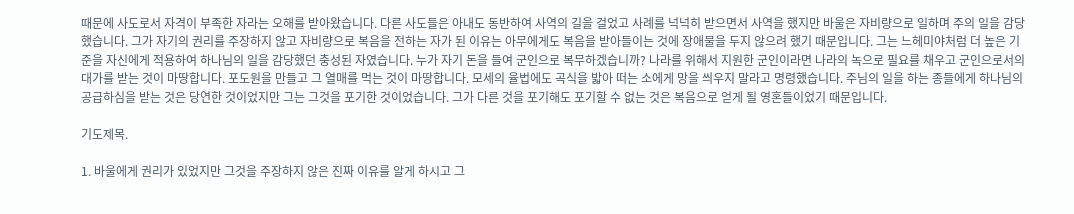때문에 사도로서 자격이 부족한 자라는 오해를 받아왔습니다. 다른 사도들은 아내도 동반하여 사역의 길을 걸었고 사례를 넉넉히 받으면서 사역을 했지만 바울은 자비량으로 일하며 주의 일을 감당했습니다. 그가 자기의 권리를 주장하지 않고 자비량으로 복음을 전하는 자가 된 이유는 아무에게도 복음을 받아들이는 것에 장애물을 두지 않으려 했기 때문입니다. 그는 느헤미야처럼 더 높은 기준을 자신에게 적용하여 하나님의 일을 감당했던 충성된 자였습니다. 누가 자기 돈을 들여 군인으로 복무하겠습니까? 나라를 위해서 지원한 군인이라면 나라의 녹으로 필요를 채우고 군인으로서의 대가를 받는 것이 마땅합니다. 포도원을 만들고 그 열매를 먹는 것이 마땅합니다. 모세의 율법에도 곡식을 밟아 떠는 소에게 망을 씌우지 말라고 명령했습니다. 주님의 일을 하는 종들에게 하나님의 공급하심을 받는 것은 당연한 것이었지만 그는 그것을 포기한 것이었습니다. 그가 다른 것을 포기해도 포기할 수 없는 것은 복음으로 얻게 될 영혼들이었기 때문입니다.

기도제목.

1. 바울에게 권리가 있었지만 그것을 주장하지 않은 진짜 이유를 알게 하시고 그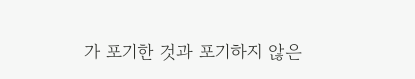가 포기한 것과 포기하지 않은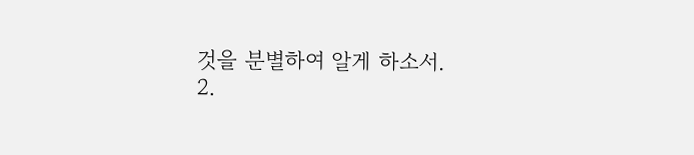것을 분별하여 알게 하소서.
2.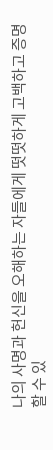나의 사명과 헌신을 오해하는 자들에게 떳떳하게 고백하고 증명할 수 있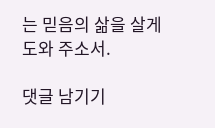는 믿음의 삶을 살게 도와 주소서.

댓글 남기기